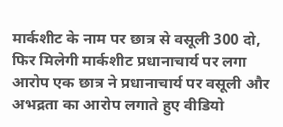मार्कशीट के नाम पर छात्र से वसूली 300 दो, फिर मिलेगी मार्कशीट प्रधानाचार्य पर लगा आरोप एक छात्र ने प्रधानाचार्य पर वसूली और अभद्रता का आरोप लगाते हुए वीडियो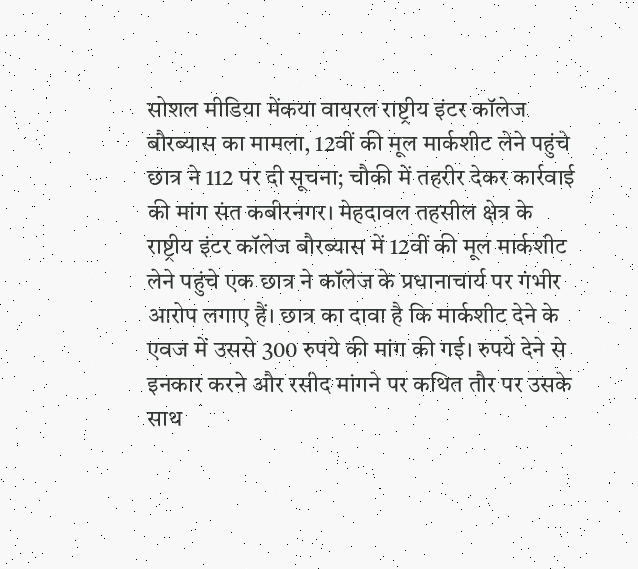सोशल मीडिया मेंकया वायरल राष्ट्रीय इंटर कॉलेज बौरब्यास का मामला, 12वीं की मूल मार्कशीट लेने पहुंचे छात्र ने 112 पर दी सूचना; चौकी में तहरीर देकर कार्रवाई की मांग संत कबीरनगर। मेहदावल तहसील क्षेत्र के राष्ट्रीय इंटर कॉलेज बौरब्यास में 12वीं की मूल मार्कशीट लेने पहुंचे एक छात्र ने कॉलेज के प्रधानाचार्य पर गंभीर आरोप लगाए हैं। छात्र का दावा है कि मार्कशीट देने के एवज में उससे 300 रुपये की मांग की गई। रुपये देने से इनकार करने और रसीद मांगने पर कथित तौर पर उसके साथ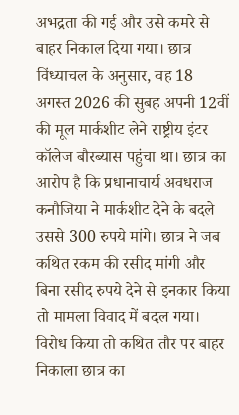अभद्रता की गई और उसे कमरे से बाहर निकाल दिया गया। छात्र विंध्याचल के अनुसार, वह 18 अगस्त 2026 की सुबह अपनी 12वीं की मूल मार्कशीट लेने राष्ट्रीय इंटर कॉलेज बौरब्यास पहुंचा था। छात्र का आरोप है कि प्रधानाचार्य अवधराज कनौजिया ने मार्कशीट देने के बदले उससे 300 रुपये मांगे। छात्र ने जब कथित रकम की रसीद मांगी और बिना रसीद रुपये देने से इनकार किया तो मामला विवाद में बदल गया। विरोध किया तो कथित तौर पर बाहर निकाला छात्र का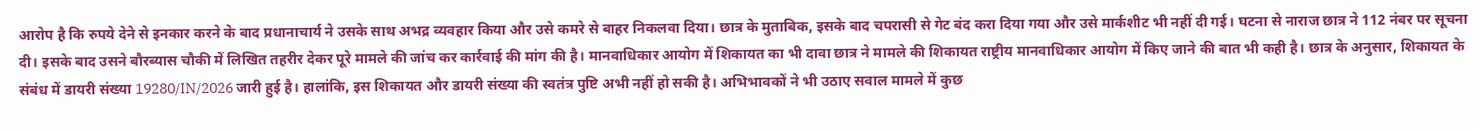आरोप है कि रुपये देने से इनकार करने के बाद प्रधानाचार्य ने उसके साथ अभद्र व्यवहार किया और उसे कमरे से बाहर निकलवा दिया। छात्र के मुताबिक, इसके बाद चपरासी से गेट बंद करा दिया गया और उसे मार्कशीट भी नहीं दी गई। घटना से नाराज छात्र ने 112 नंबर पर सूचना दी। इसके बाद उसने बौरब्यास चौकी में लिखित तहरीर देकर पूरे मामले की जांच कर कार्रवाई की मांग की है। मानवाधिकार आयोग में शिकायत का भी दावा छात्र ने मामले की शिकायत राष्ट्रीय मानवाधिकार आयोग में किए जाने की बात भी कही है। छात्र के अनुसार, शिकायत के संबंध में डायरी संख्या 19280/IN/2026 जारी हुई है। हालांकि, इस शिकायत और डायरी संख्या की स्वतंत्र पुष्टि अभी नहीं हो सकी है। अभिभावकों ने भी उठाए सवाल मामले में कुछ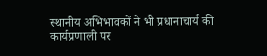स्थानीय अभिभावकों ने भी प्रधानाचार्य की कार्यप्रणाली पर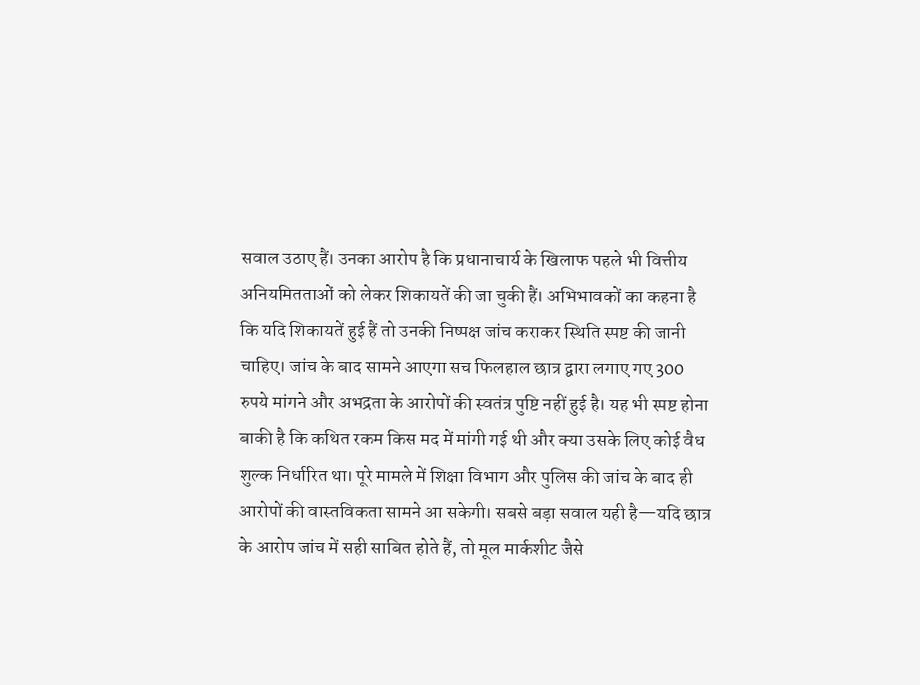सवाल उठाए हैं। उनका आरोप है कि प्रधानाचार्य के खिलाफ पहले भी वित्तीय अनियमितताओं को लेकर शिकायतें की जा चुकी हैं। अभिभावकों का कहना है कि यदि शिकायतें हुई हैं तो उनकी निष्पक्ष जांच कराकर स्थिति स्पष्ट की जानी चाहिए। जांच के बाद सामने आएगा सच फिलहाल छात्र द्वारा लगाए गए 300 रुपये मांगने और अभद्रता के आरोपों की स्वतंत्र पुष्टि नहीं हुई है। यह भी स्पष्ट होना बाकी है कि कथित रकम किस मद में मांगी गई थी और क्या उसके लिए कोई वैध शुल्क निर्धारित था। पूरे मामले में शिक्षा विभाग और पुलिस की जांच के बाद ही आरोपों की वास्तविकता सामने आ सकेगी। सबसे बड़ा सवाल यही है—यदि छात्र के आरोप जांच में सही साबित होते हैं, तो मूल मार्कशीट जैसे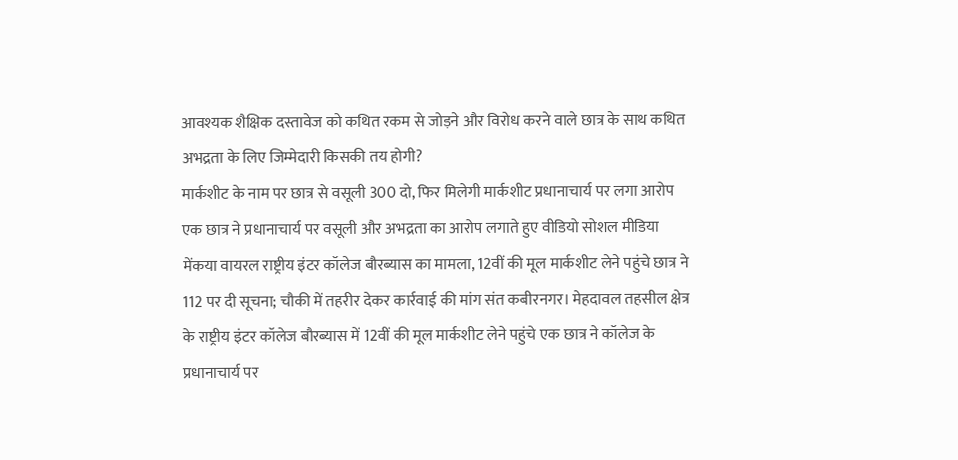आवश्यक शैक्षिक दस्तावेज को कथित रकम से जोड़ने और विरोध करने वाले छात्र के साथ कथित अभद्रता के लिए जिम्मेदारी किसकी तय होगी?
मार्कशीट के नाम पर छात्र से वसूली 300 दो, फिर मिलेगी मार्कशीट प्रधानाचार्य पर लगा आरोप एक छात्र ने प्रधानाचार्य पर वसूली और अभद्रता का आरोप लगाते हुए वीडियो सोशल मीडिया मेंकया वायरल राष्ट्रीय इंटर कॉलेज बौरब्यास का मामला, 12वीं की मूल मार्कशीट लेने पहुंचे छात्र ने 112 पर दी सूचना; चौकी में तहरीर देकर कार्रवाई की मांग संत कबीरनगर। मेहदावल तहसील क्षेत्र के राष्ट्रीय इंटर कॉलेज बौरब्यास में 12वीं की मूल मार्कशीट लेने पहुंचे एक छात्र ने कॉलेज के प्रधानाचार्य पर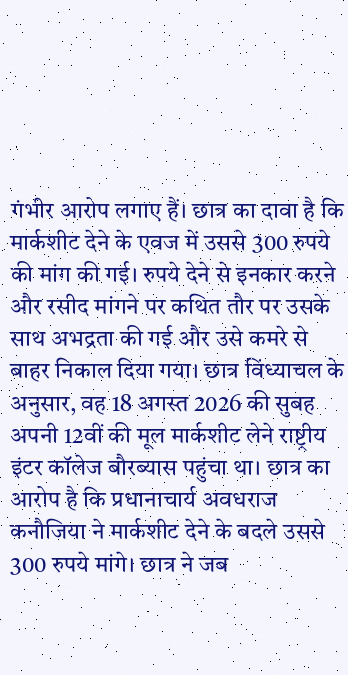गंभीर आरोप लगाए हैं। छात्र का दावा है कि मार्कशीट देने के एवज में उससे 300 रुपये की मांग की गई। रुपये देने से इनकार करने और रसीद मांगने पर कथित तौर पर उसके साथ अभद्रता की गई और उसे कमरे से बाहर निकाल दिया गया। छात्र विंध्याचल के अनुसार, वह 18 अगस्त 2026 की सुबह अपनी 12वीं की मूल मार्कशीट लेने राष्ट्रीय इंटर कॉलेज बौरब्यास पहुंचा था। छात्र का आरोप है कि प्रधानाचार्य अवधराज कनौजिया ने मार्कशीट देने के बदले उससे 300 रुपये मांगे। छात्र ने जब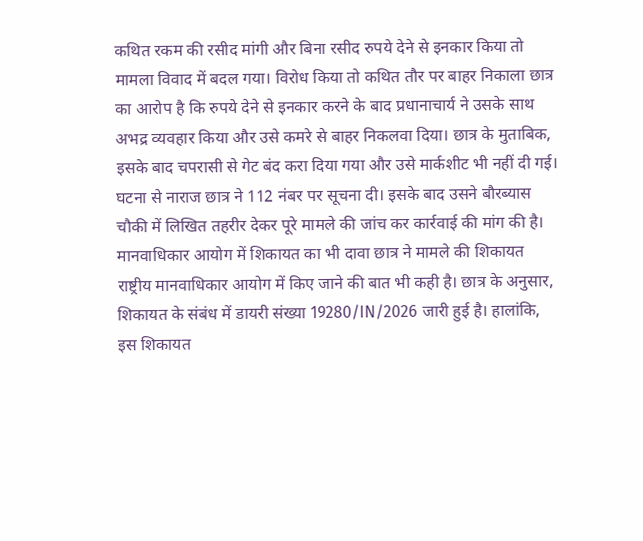कथित रकम की रसीद मांगी और बिना रसीद रुपये देने से इनकार किया तो मामला विवाद में बदल गया। विरोध किया तो कथित तौर पर बाहर निकाला छात्र का आरोप है कि रुपये देने से इनकार करने के बाद प्रधानाचार्य ने उसके साथ अभद्र व्यवहार किया और उसे कमरे से बाहर निकलवा दिया। छात्र के मुताबिक, इसके बाद चपरासी से गेट बंद करा दिया गया और उसे मार्कशीट भी नहीं दी गई। घटना से नाराज छात्र ने 112 नंबर पर सूचना दी। इसके बाद उसने बौरब्यास चौकी में लिखित तहरीर देकर पूरे मामले की जांच कर कार्रवाई की मांग की है। मानवाधिकार आयोग में शिकायत का भी दावा छात्र ने मामले की शिकायत राष्ट्रीय मानवाधिकार आयोग में किए जाने की बात भी कही है। छात्र के अनुसार, शिकायत के संबंध में डायरी संख्या 19280/IN/2026 जारी हुई है। हालांकि, इस शिकायत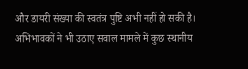और डायरी संख्या की स्वतंत्र पुष्टि अभी नहीं हो सकी है। अभिभावकों ने भी उठाए सवाल मामले में कुछ स्थानीय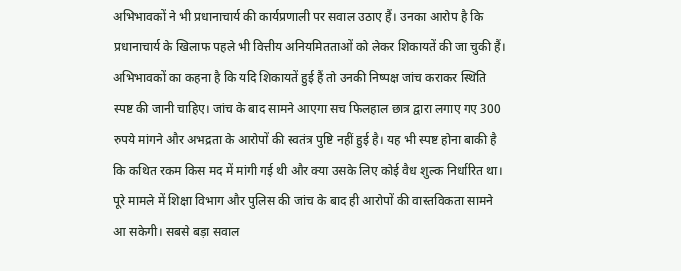अभिभावकों ने भी प्रधानाचार्य की कार्यप्रणाली पर सवाल उठाए हैं। उनका आरोप है कि प्रधानाचार्य के खिलाफ पहले भी वित्तीय अनियमितताओं को लेकर शिकायतें की जा चुकी हैं। अभिभावकों का कहना है कि यदि शिकायतें हुई हैं तो उनकी निष्पक्ष जांच कराकर स्थिति स्पष्ट की जानी चाहिए। जांच के बाद सामने आएगा सच फिलहाल छात्र द्वारा लगाए गए 300 रुपये मांगने और अभद्रता के आरोपों की स्वतंत्र पुष्टि नहीं हुई है। यह भी स्पष्ट होना बाकी है कि कथित रकम किस मद में मांगी गई थी और क्या उसके लिए कोई वैध शुल्क निर्धारित था। पूरे मामले में शिक्षा विभाग और पुलिस की जांच के बाद ही आरोपों की वास्तविकता सामने आ सकेगी। सबसे बड़ा सवाल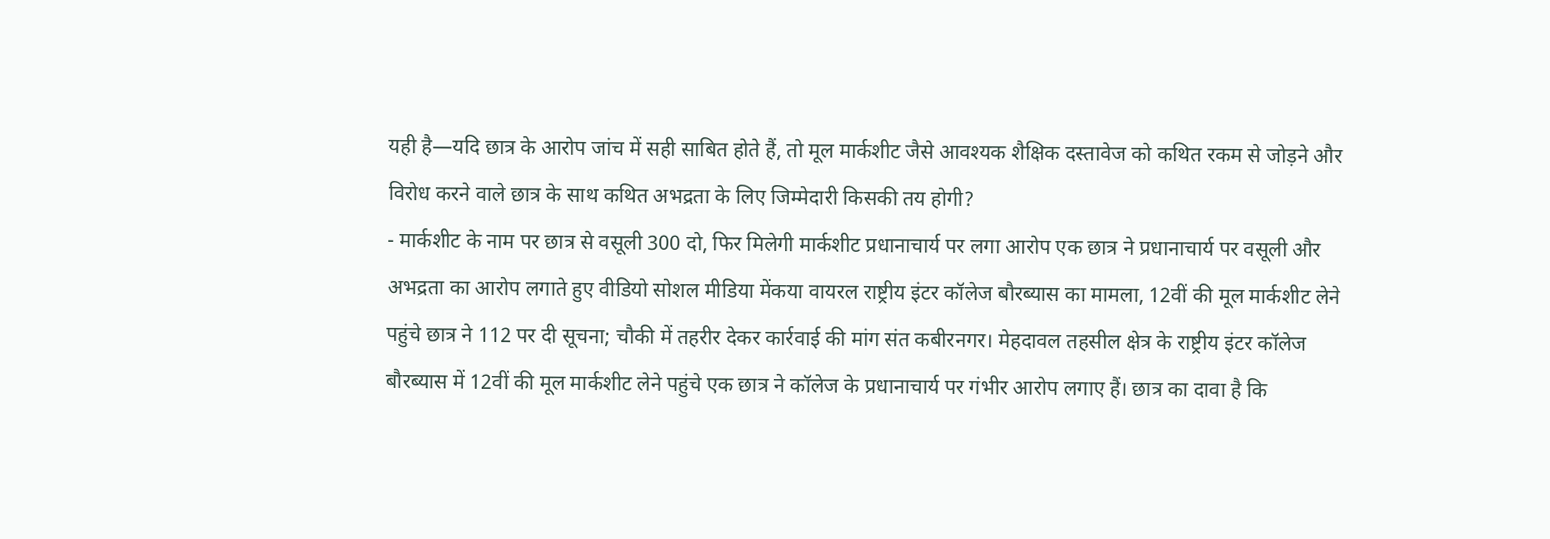यही है—यदि छात्र के आरोप जांच में सही साबित होते हैं, तो मूल मार्कशीट जैसे आवश्यक शैक्षिक दस्तावेज को कथित रकम से जोड़ने और विरोध करने वाले छात्र के साथ कथित अभद्रता के लिए जिम्मेदारी किसकी तय होगी?
- मार्कशीट के नाम पर छात्र से वसूली 300 दो, फिर मिलेगी मार्कशीट प्रधानाचार्य पर लगा आरोप एक छात्र ने प्रधानाचार्य पर वसूली और अभद्रता का आरोप लगाते हुए वीडियो सोशल मीडिया मेंकया वायरल राष्ट्रीय इंटर कॉलेज बौरब्यास का मामला, 12वीं की मूल मार्कशीट लेने पहुंचे छात्र ने 112 पर दी सूचना; चौकी में तहरीर देकर कार्रवाई की मांग संत कबीरनगर। मेहदावल तहसील क्षेत्र के राष्ट्रीय इंटर कॉलेज बौरब्यास में 12वीं की मूल मार्कशीट लेने पहुंचे एक छात्र ने कॉलेज के प्रधानाचार्य पर गंभीर आरोप लगाए हैं। छात्र का दावा है कि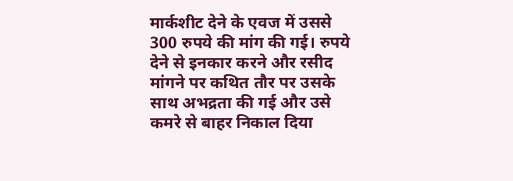मार्कशीट देने के एवज में उससे 300 रुपये की मांग की गई। रुपये देने से इनकार करने और रसीद मांगने पर कथित तौर पर उसके साथ अभद्रता की गई और उसे कमरे से बाहर निकाल दिया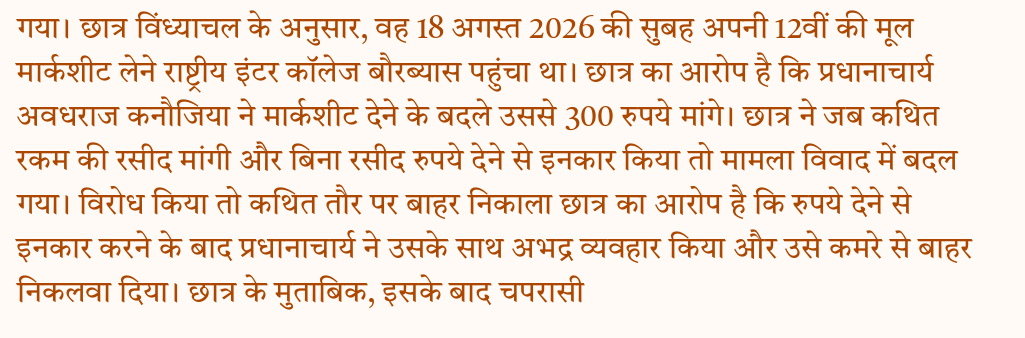गया। छात्र विंध्याचल के अनुसार, वह 18 अगस्त 2026 की सुबह अपनी 12वीं की मूल मार्कशीट लेने राष्ट्रीय इंटर कॉलेज बौरब्यास पहुंचा था। छात्र का आरोप है कि प्रधानाचार्य अवधराज कनौजिया ने मार्कशीट देने के बदले उससे 300 रुपये मांगे। छात्र ने जब कथित रकम की रसीद मांगी और बिना रसीद रुपये देने से इनकार किया तो मामला विवाद में बदल गया। विरोध किया तो कथित तौर पर बाहर निकाला छात्र का आरोप है कि रुपये देने से इनकार करने के बाद प्रधानाचार्य ने उसके साथ अभद्र व्यवहार किया और उसे कमरे से बाहर निकलवा दिया। छात्र के मुताबिक, इसके बाद चपरासी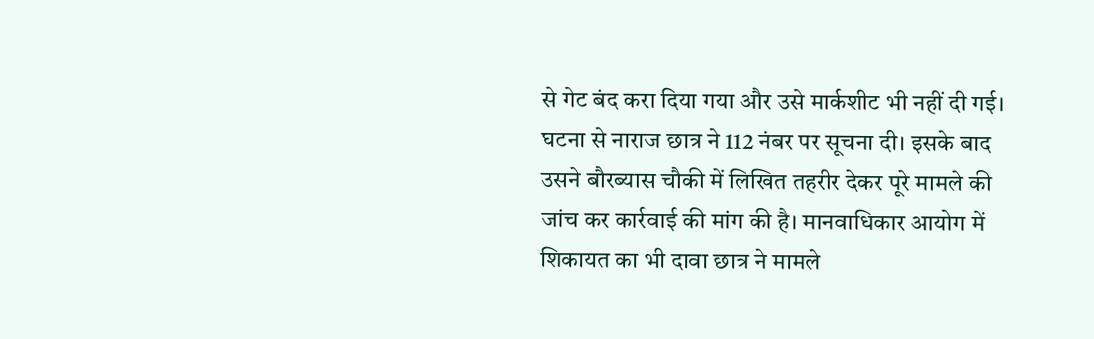से गेट बंद करा दिया गया और उसे मार्कशीट भी नहीं दी गई। घटना से नाराज छात्र ने 112 नंबर पर सूचना दी। इसके बाद उसने बौरब्यास चौकी में लिखित तहरीर देकर पूरे मामले की जांच कर कार्रवाई की मांग की है। मानवाधिकार आयोग में शिकायत का भी दावा छात्र ने मामले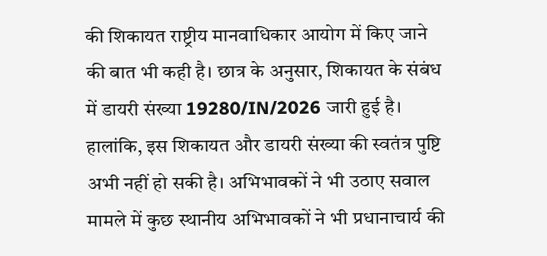की शिकायत राष्ट्रीय मानवाधिकार आयोग में किए जाने की बात भी कही है। छात्र के अनुसार, शिकायत के संबंध में डायरी संख्या 19280/IN/2026 जारी हुई है। हालांकि, इस शिकायत और डायरी संख्या की स्वतंत्र पुष्टि अभी नहीं हो सकी है। अभिभावकों ने भी उठाए सवाल मामले में कुछ स्थानीय अभिभावकों ने भी प्रधानाचार्य की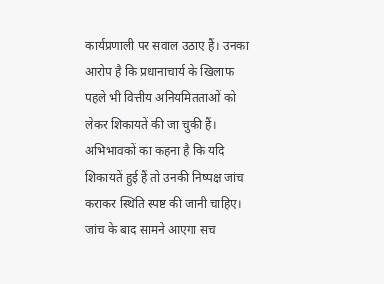कार्यप्रणाली पर सवाल उठाए हैं। उनका आरोप है कि प्रधानाचार्य के खिलाफ पहले भी वित्तीय अनियमितताओं को लेकर शिकायतें की जा चुकी हैं। अभिभावकों का कहना है कि यदि शिकायतें हुई हैं तो उनकी निष्पक्ष जांच कराकर स्थिति स्पष्ट की जानी चाहिए। जांच के बाद सामने आएगा सच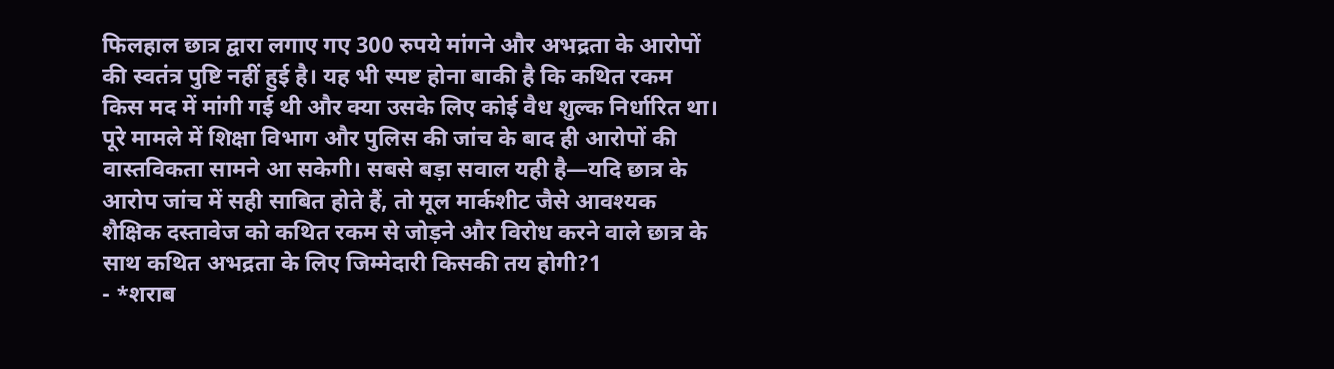फिलहाल छात्र द्वारा लगाए गए 300 रुपये मांगने और अभद्रता के आरोपों की स्वतंत्र पुष्टि नहीं हुई है। यह भी स्पष्ट होना बाकी है कि कथित रकम किस मद में मांगी गई थी और क्या उसके लिए कोई वैध शुल्क निर्धारित था। पूरे मामले में शिक्षा विभाग और पुलिस की जांच के बाद ही आरोपों की वास्तविकता सामने आ सकेगी। सबसे बड़ा सवाल यही है—यदि छात्र के आरोप जांच में सही साबित होते हैं, तो मूल मार्कशीट जैसे आवश्यक शैक्षिक दस्तावेज को कथित रकम से जोड़ने और विरोध करने वाले छात्र के साथ कथित अभद्रता के लिए जिम्मेदारी किसकी तय होगी?1
- *शराब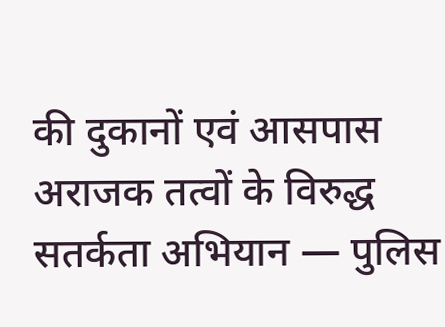की दुकानों एवं आसपास अराजक तत्वों के विरुद्ध सतर्कता अभियान — पुलिस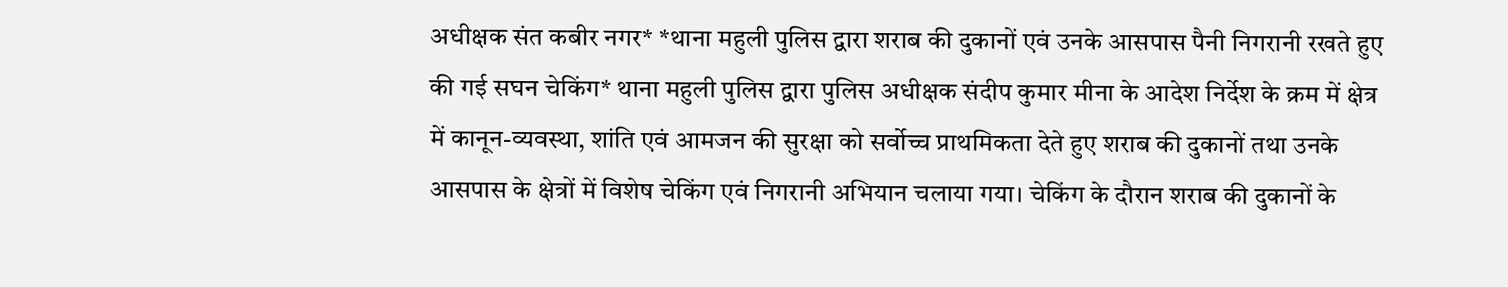अधीक्षक संत कबीर नगर* *थाना महुली पुलिस द्वारा शराब की दुकानों एवं उनके आसपास पैनी निगरानी रखते हुए की गई सघन चेकिंग* थाना महुली पुलिस द्वारा पुलिस अधीक्षक संदीप कुमार मीना के आदेश निर्देश के क्रम में क्षेत्र में कानून-व्यवस्था, शांति एवं आमजन की सुरक्षा को सर्वोच्च प्राथमिकता देते हुए शराब की दुकानों तथा उनके आसपास के क्षेत्रों में विशेष चेकिंग एवं निगरानी अभियान चलाया गया। चेकिंग के दौरान शराब की दुकानों के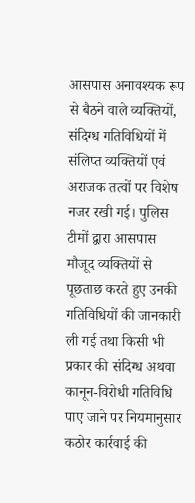आसपास अनावश्यक रूप से बैठने वाले व्यक्तियों, संदिग्ध गतिविधियों में संलिप्त व्यक्तियों एवं अराजक तत्वों पर विशेष नजर रखी गई। पुलिस टीमों द्वारा आसपास मौजूद व्यक्तियों से पूछताछ करते हुए उनकी गतिविधियों की जानकारी ली गई तथा किसी भी प्रकार की संदिग्ध अथवा कानून-विरोधी गतिविधि पाए जाने पर नियमानुसार कठोर कार्रवाई की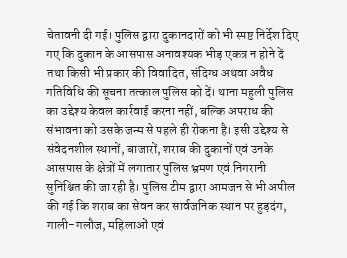चेतावनी दी गई। पुलिस द्वारा दुकानदारों को भी स्पष्ट निर्देश दिए गए कि दुकान के आसपास अनावश्यक भीड़ एकत्र न होने दें तथा किसी भी प्रकार की विवादित, संदिग्ध अथवा अवैध गतिविधि की सूचना तत्काल पुलिस को दें। थाना महुली पुलिस का उद्देश्य केवल कार्रवाई करना नहीं, बल्कि अपराध की संभावना को उसके जन्म से पहले ही रोकना है। इसी उद्देश्य से संवेदनशील स्थानों, बाजारों, शराब की दुकानों एवं उनके आसपास के क्षेत्रों में लगातार पुलिस भ्रमण एवं निगरानी सुनिश्चित की जा रही है। पुलिस टीम द्वारा आमजन से भी अपील की गई कि शराब का सेवन कर सार्वजनिक स्थान पर हुड़दंग, गाली-गलौज, महिलाओं एवं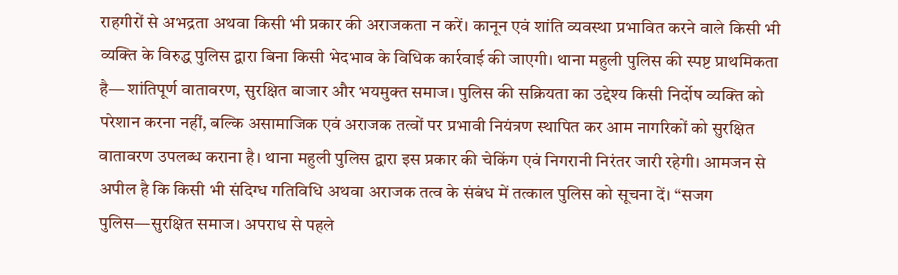राहगीरों से अभद्रता अथवा किसी भी प्रकार की अराजकता न करें। कानून एवं शांति व्यवस्था प्रभावित करने वाले किसी भी व्यक्ति के विरुद्ध पुलिस द्वारा बिना किसी भेदभाव के विधिक कार्रवाई की जाएगी। थाना महुली पुलिस की स्पष्ट प्राथमिकता है— शांतिपूर्ण वातावरण, सुरक्षित बाजार और भयमुक्त समाज। पुलिस की सक्रियता का उद्देश्य किसी निर्दोष व्यक्ति को परेशान करना नहीं, बल्कि असामाजिक एवं अराजक तत्वों पर प्रभावी नियंत्रण स्थापित कर आम नागरिकों को सुरक्षित वातावरण उपलब्ध कराना है। थाना महुली पुलिस द्वारा इस प्रकार की चेकिंग एवं निगरानी निरंतर जारी रहेगी। आमजन से अपील है कि किसी भी संदिग्ध गतिविधि अथवा अराजक तत्व के संबंध में तत्काल पुलिस को सूचना दें। “सजग पुलिस—सुरक्षित समाज। अपराध से पहले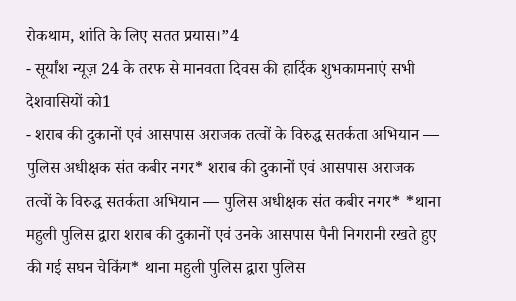रोकथाम, शांति के लिए सतत प्रयास।”4
- सूर्यांश न्यूज़ 24 के तरफ से मानवता दिवस की हार्दिक शुभकामनाएं सभी देशवासियों को1
- शराब की दुकानों एवं आसपास अराजक तत्वों के विरुद्ध सतर्कता अभियान — पुलिस अधीक्षक संत कबीर नगर* शराब की दुकानों एवं आसपास अराजक तत्वों के विरुद्ध सतर्कता अभियान — पुलिस अधीक्षक संत कबीर नगर* *थाना महुली पुलिस द्वारा शराब की दुकानों एवं उनके आसपास पैनी निगरानी रखते हुए की गई सघन चेकिंग* थाना महुली पुलिस द्वारा पुलिस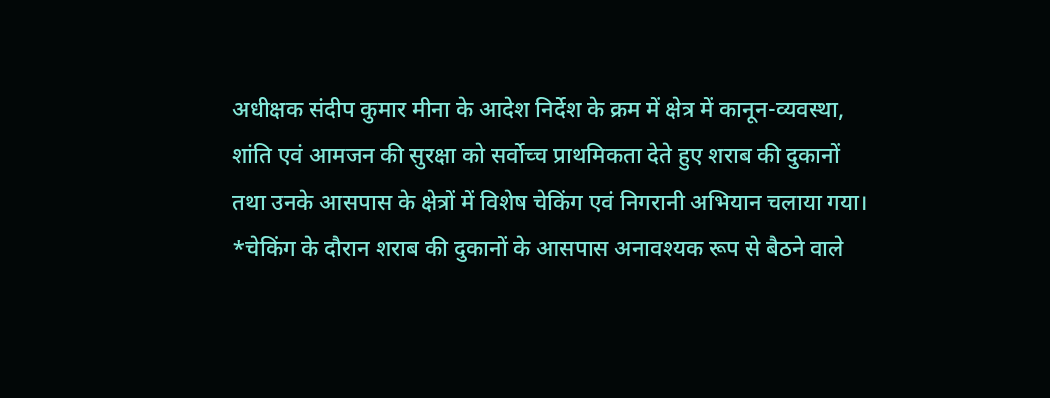अधीक्षक संदीप कुमार मीना के आदेश निर्देश के क्रम में क्षेत्र में कानून-व्यवस्था, शांति एवं आमजन की सुरक्षा को सर्वोच्च प्राथमिकता देते हुए शराब की दुकानों तथा उनके आसपास के क्षेत्रों में विशेष चेकिंग एवं निगरानी अभियान चलाया गया। *चेकिंग के दौरान शराब की दुकानों के आसपास अनावश्यक रूप से बैठने वाले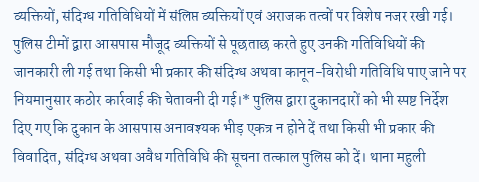व्यक्तियों, संदिग्ध गतिविधियों में संलिप्त व्यक्तियों एवं अराजक तत्वों पर विशेष नजर रखी गई। पुलिस टीमों द्वारा आसपास मौजूद व्यक्तियों से पूछताछ करते हुए उनकी गतिविधियों की जानकारी ली गई तथा किसी भी प्रकार की संदिग्ध अथवा कानून-विरोधी गतिविधि पाए जाने पर नियमानुसार कठोर कार्रवाई की चेतावनी दी गई।* पुलिस द्वारा दुकानदारों को भी स्पष्ट निर्देश दिए गए कि दुकान के आसपास अनावश्यक भीड़ एकत्र न होने दें तथा किसी भी प्रकार की विवादित, संदिग्ध अथवा अवैध गतिविधि की सूचना तत्काल पुलिस को दें। थाना महुली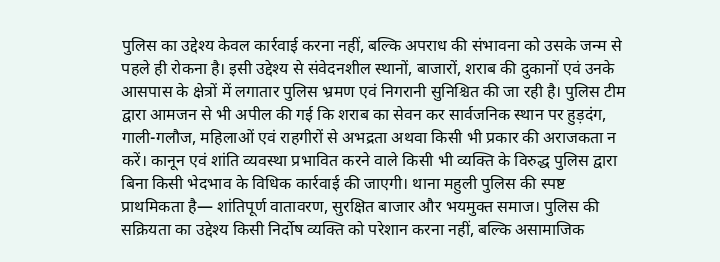पुलिस का उद्देश्य केवल कार्रवाई करना नहीं, बल्कि अपराध की संभावना को उसके जन्म से पहले ही रोकना है। इसी उद्देश्य से संवेदनशील स्थानों, बाजारों, शराब की दुकानों एवं उनके आसपास के क्षेत्रों में लगातार पुलिस भ्रमण एवं निगरानी सुनिश्चित की जा रही है। पुलिस टीम द्वारा आमजन से भी अपील की गई कि शराब का सेवन कर सार्वजनिक स्थान पर हुड़दंग, गाली-गलौज, महिलाओं एवं राहगीरों से अभद्रता अथवा किसी भी प्रकार की अराजकता न करें। कानून एवं शांति व्यवस्था प्रभावित करने वाले किसी भी व्यक्ति के विरुद्ध पुलिस द्वारा बिना किसी भेदभाव के विधिक कार्रवाई की जाएगी। थाना महुली पुलिस की स्पष्ट प्राथमिकता है— शांतिपूर्ण वातावरण, सुरक्षित बाजार और भयमुक्त समाज। पुलिस की सक्रियता का उद्देश्य किसी निर्दोष व्यक्ति को परेशान करना नहीं, बल्कि असामाजिक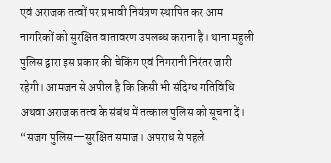एवं अराजक तत्वों पर प्रभावी नियंत्रण स्थापित कर आम नागरिकों को सुरक्षित वातावरण उपलब्ध कराना है। थाना महुली पुलिस द्वारा इस प्रकार की चेकिंग एवं निगरानी निरंतर जारी रहेगी। आमजन से अपील है कि किसी भी संदिग्ध गतिविधि अथवा अराजक तत्व के संबंध में तत्काल पुलिस को सूचना दें। “सजग पुलिस—सुरक्षित समाज। अपराध से पहले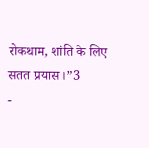रोकथाम, शांति के लिए सतत प्रयास।”3
-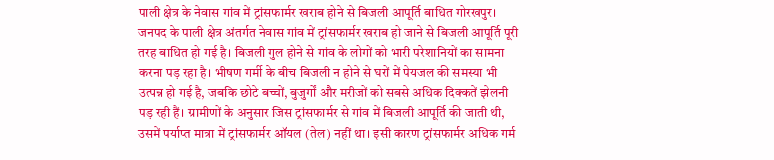पाली क्षेत्र के नेवास गांव में ट्रांसफार्मर खराब होने से बिजली आपूर्ति बाधित गोरखपुर। जनपद के पाली क्षेत्र अंतर्गत नेवास गांव में ट्रांसफार्मर खराब हो जाने से बिजली आपूर्ति पूरी तरह बाधित हो गई है। बिजली गुल होने से गांव के लोगों को भारी परेशानियों का सामना करना पड़ रहा है। भीषण गर्मी के बीच बिजली न होने से घरों में पेयजल की समस्या भी उत्पन्न हो गई है, जबकि छोटे बच्चों, बुजुर्गों और मरीजों को सबसे अधिक दिक्कतें झेलनी पड़ रही हैं। ग्रामीणों के अनुसार जिस ट्रांसफार्मर से गांव में बिजली आपूर्ति की जाती थी, उसमें पर्याप्त मात्रा में ट्रांसफार्मर ऑयल (तेल) नहीं था। इसी कारण ट्रांसफार्मर अधिक गर्म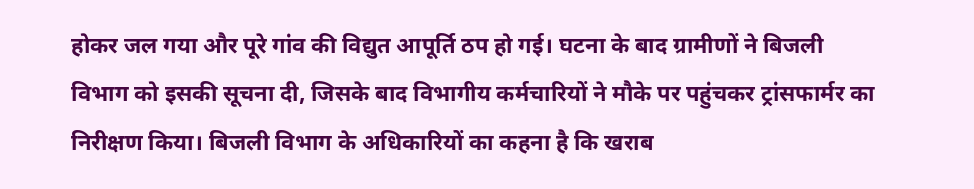होकर जल गया और पूरे गांव की विद्युत आपूर्ति ठप हो गई। घटना के बाद ग्रामीणों ने बिजली विभाग को इसकी सूचना दी, जिसके बाद विभागीय कर्मचारियों ने मौके पर पहुंचकर ट्रांसफार्मर का निरीक्षण किया। बिजली विभाग के अधिकारियों का कहना है कि खराब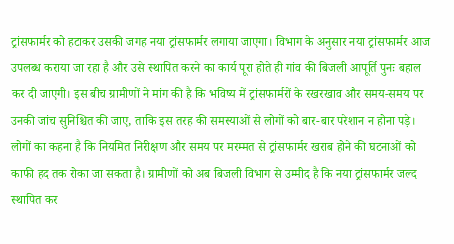ट्रांसफार्मर को हटाकर उसकी जगह नया ट्रांसफार्मर लगाया जाएगा। विभाग के अनुसार नया ट्रांसफार्मर आज उपलब्ध कराया जा रहा है और उसे स्थापित करने का कार्य पूरा होते ही गांव की बिजली आपूर्ति पुनः बहाल कर दी जाएगी। इस बीच ग्रामीणों ने मांग की है कि भविष्य में ट्रांसफार्मरों के रखरखाव और समय-समय पर उनकी जांच सुनिश्चित की जाए, ताकि इस तरह की समस्याओं से लोगों को बार-बार परेशान न होना पड़े। लोगों का कहना है कि नियमित निरीक्षण और समय पर मरम्मत से ट्रांसफार्मर खराब होने की घटनाओं को काफी हद तक रोका जा सकता है। ग्रामीणों को अब बिजली विभाग से उम्मीद है कि नया ट्रांसफार्मर जल्द स्थापित कर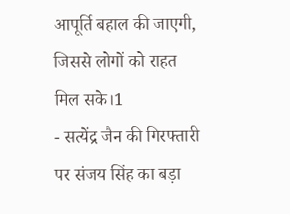आपूर्ति बहाल की जाएगी, जिससे लोगों को राहत मिल सके।1
- सत्येंद्र जैन की गिरफ्तारी पर संजय सिंह का बड़ा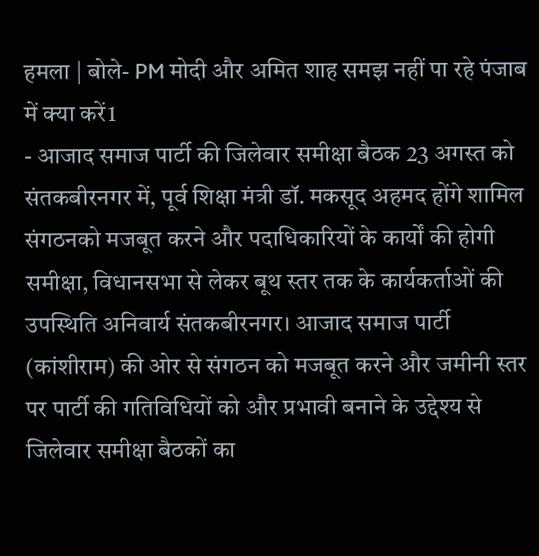हमला | बोले- PM मोदी और अमित शाह समझ नहीं पा रहे पंजाब में क्या करें1
- आजाद समाज पार्टी की जिलेवार समीक्षा बैठक 23 अगस्त को संतकबीरनगर में, पूर्व शिक्षा मंत्री डॉ. मकसूद अहमद होंगे शामिल संगठनको मजबूत करने और पदाधिकारियों के कार्यों की होगी समीक्षा, विधानसभा से लेकर बूथ स्तर तक के कार्यकर्ताओं की उपस्थिति अनिवार्य संतकबीरनगर। आजाद समाज पार्टी (कांशीराम) की ओर से संगठन को मजबूत करने और जमीनी स्तर पर पार्टी की गतिविधियों को और प्रभावी बनाने के उद्देश्य से जिलेवार समीक्षा बैठकों का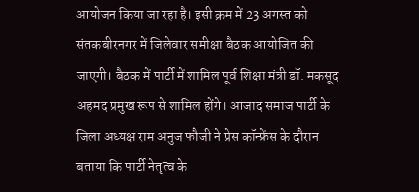आयोजन किया जा रहा है। इसी क्रम में 23 अगस्त को संतकबीरनगर में जिलेवार समीक्षा बैठक आयोजित की जाएगी। बैठक में पार्टी में शामिल पूर्व शिक्षा मंत्री डॉ. मकसूद अहमद प्रमुख रूप से शामिल होंगे। आजाद समाज पार्टी के जिला अध्यक्ष राम अनुज फौजी ने प्रेस कॉन्फ्रेंस के दौरान बताया कि पार्टी नेतृत्व के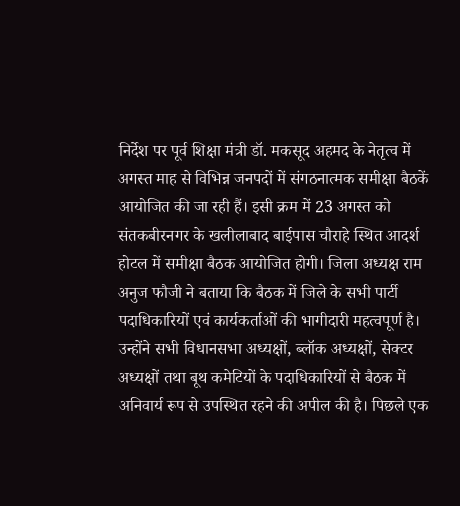निर्देश पर पूर्व शिक्षा मंत्री डॉ. मकसूद अहमद के नेतृत्व में अगस्त माह से विभिन्न जनपदों में संगठनात्मक समीक्षा बैठकें आयोजित की जा रही हैं। इसी क्रम में 23 अगस्त को संतकबीरनगर के खलीलाबाद बाईपास चौराहे स्थित आदर्श होटल में समीक्षा बैठक आयोजित होगी। जिला अध्यक्ष राम अनुज फौजी ने बताया कि बैठक में जिले के सभी पार्टी पदाधिकारियों एवं कार्यकर्ताओं की भागीदारी महत्वपूर्ण है। उन्होंने सभी विधानसभा अध्यक्षों, ब्लॉक अध्यक्षों, सेक्टर अध्यक्षों तथा बूथ कमेटियों के पदाधिकारियों से बैठक में अनिवार्य रूप से उपस्थित रहने की अपील की है। पिछले एक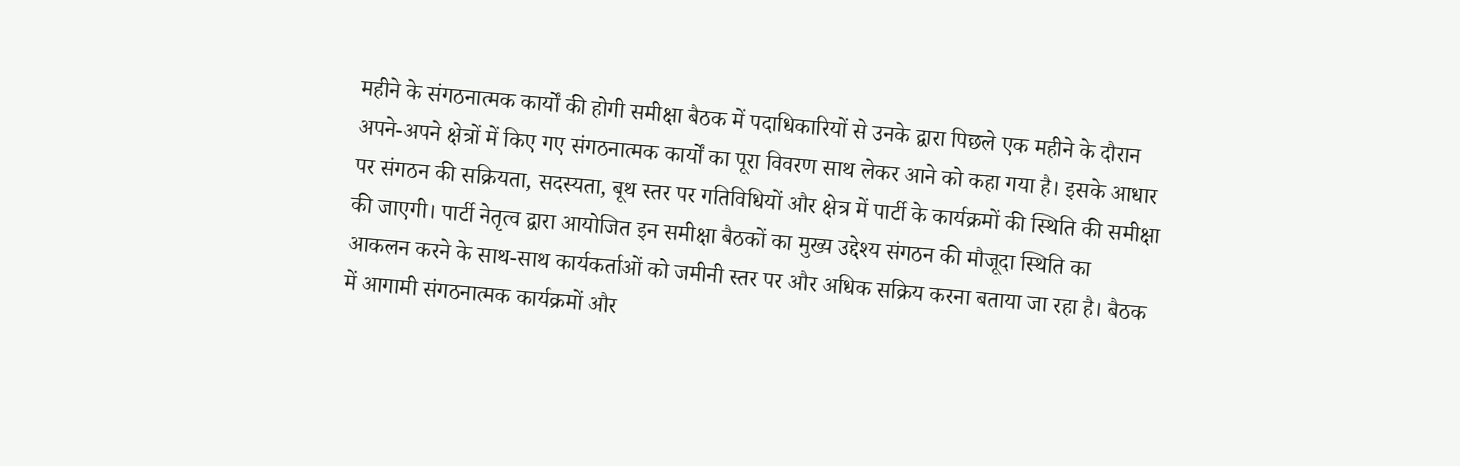महीने के संगठनात्मक कार्यों की होगी समीक्षा बैठक में पदाधिकारियों से उनके द्वारा पिछले एक महीने के दौरान अपने-अपने क्षेत्रों में किए गए संगठनात्मक कार्यों का पूरा विवरण साथ लेकर आने को कहा गया है। इसके आधार पर संगठन की सक्रियता, सदस्यता, बूथ स्तर पर गतिविधियों और क्षेत्र में पार्टी के कार्यक्रमों की स्थिति की समीक्षा की जाएगी। पार्टी नेतृत्व द्वारा आयोजित इन समीक्षा बैठकों का मुख्य उद्देश्य संगठन की मौजूदा स्थिति का आकलन करने के साथ-साथ कार्यकर्ताओं को जमीनी स्तर पर और अधिक सक्रिय करना बताया जा रहा है। बैठक में आगामी संगठनात्मक कार्यक्रमों और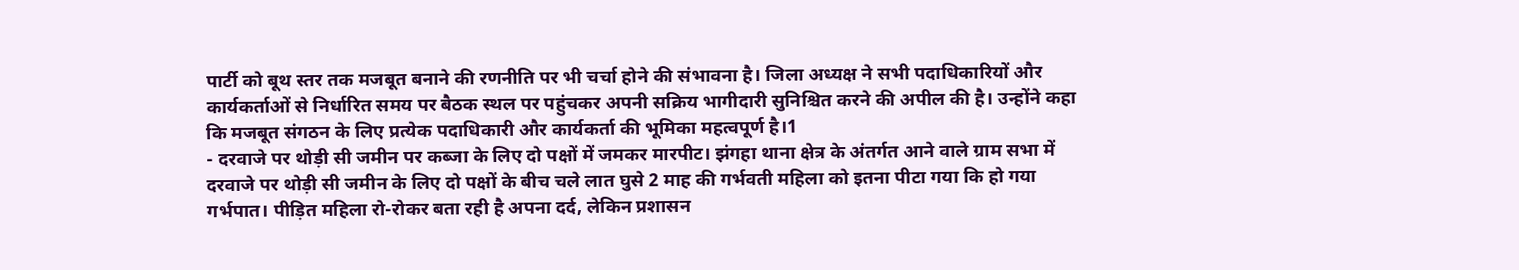पार्टी को बूथ स्तर तक मजबूत बनाने की रणनीति पर भी चर्चा होने की संभावना है। जिला अध्यक्ष ने सभी पदाधिकारियों और कार्यकर्ताओं से निर्धारित समय पर बैठक स्थल पर पहुंचकर अपनी सक्रिय भागीदारी सुनिश्चित करने की अपील की है। उन्होंने कहा कि मजबूत संगठन के लिए प्रत्येक पदाधिकारी और कार्यकर्ता की भूमिका महत्वपूर्ण है।1
- दरवाजे पर थोड़ी सी जमीन पर कब्जा के लिए दो पक्षों में जमकर मारपीट। झंगहा थाना क्षेत्र के अंतर्गत आने वाले ग्राम सभा में दरवाजे पर थोड़ी सी जमीन के लिए दो पक्षों के बीच चले लात घुसे 2 माह की गर्भवती महिला को इतना पीटा गया कि हो गया गर्भपात। पीड़ित महिला रो-रोकर बता रही है अपना दर्द, लेकिन प्रशासन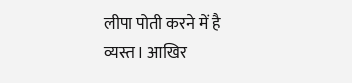लीपा पोती करने में है व्यस्त। आखिर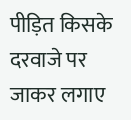पीड़ित किसके दरवाजे पर जाकर लगाए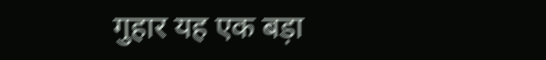गुहार यह एक बड़ा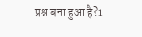प्रश्न बना हुआ है?1